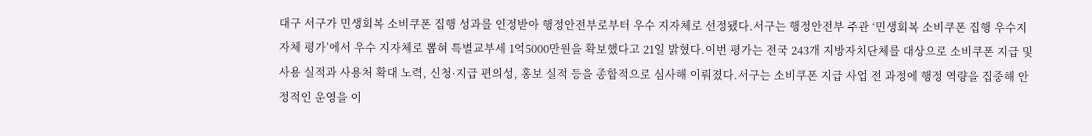대구 서구가 민생회복 소비쿠폰 집행 성과를 인정받아 행정안전부로부터 우수 지자체로 선정됐다.서구는 행정안전부 주관 ‘민생회복 소비쿠폰 집행 우수지자체 평가’에서 우수 지자체로 뽑혀 특별교부세 1억5000만원을 확보했다고 21일 밝혔다.이번 평가는 전국 243개 지방자치단체를 대상으로 소비쿠폰 지급 및 사용 실적과 사용처 확대 노력, 신청·지급 편의성, 홍보 실적 등을 종합적으로 심사해 이뤄졌다.서구는 소비쿠폰 지급 사업 전 과정에 행정 역량을 집중해 안정적인 운영을 이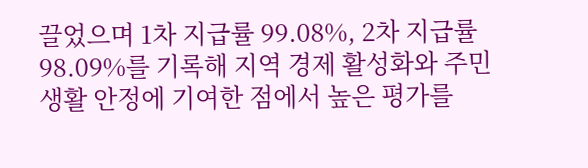끌었으며 1차 지급률 99.08%, 2차 지급률 98.09%를 기록해 지역 경제 활성화와 주민 생활 안정에 기여한 점에서 높은 평가를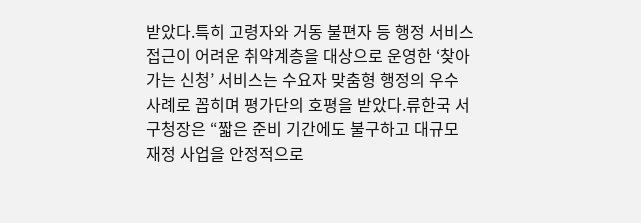받았다.특히 고령자와 거동 불편자 등 행정 서비스 접근이 어려운 취약계층을 대상으로 운영한 ‘찾아가는 신청’ 서비스는 수요자 맞춤형 행정의 우수 사례로 꼽히며 평가단의 호평을 받았다.류한국 서구청장은 “짧은 준비 기간에도 불구하고 대규모 재정 사업을 안정적으로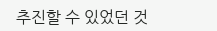추진할 수 있었던 것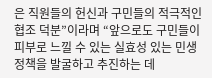은 직원들의 헌신과 구민들의 적극적인 협조 덕분”이라며 “앞으로도 구민들이 피부로 느낄 수 있는 실효성 있는 민생 정책을 발굴하고 추진하는 데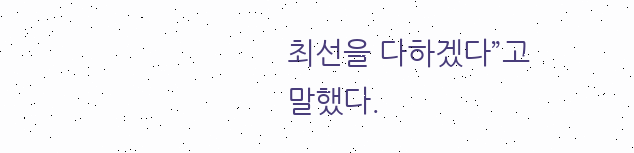최선을 다하겠다”고 말했다.